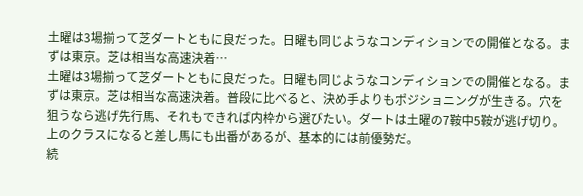土曜は3場揃って芝ダートともに良だった。日曜も同じようなコンディションでの開催となる。まずは東京。芝は相当な高速決着…
土曜は3場揃って芝ダートともに良だった。日曜も同じようなコンディションでの開催となる。まずは東京。芝は相当な高速決着。普段に比べると、決め手よりもポジショニングが生きる。穴を狙うなら逃げ先行馬、それもできれば内枠から選びたい。ダートは土曜の7鞍中5鞍が逃げ切り。上のクラスになると差し馬にも出番があるが、基本的には前優勢だ。
続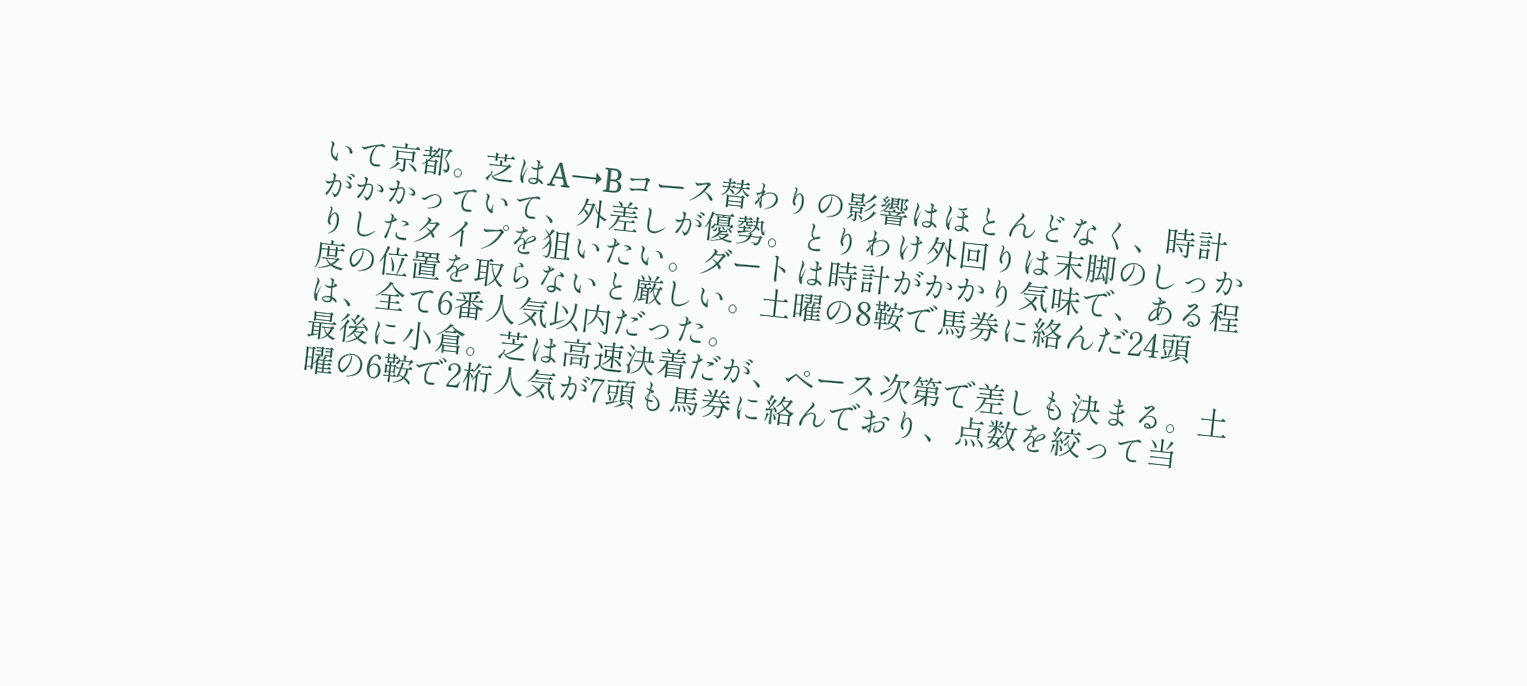いて京都。芝はA→Bコース替わりの影響はほとんどなく、時計がかかっていて、外差しが優勢。とりわけ外回りは末脚のしっかりしたタイプを狙いたい。ダートは時計がかかり気味で、ある程度の位置を取らないと厳しい。土曜の8鞍で馬券に絡んだ24頭は、全て6番人気以内だった。
最後に小倉。芝は高速決着だが、ペース次第で差しも決まる。土曜の6鞍で2桁人気が7頭も馬券に絡んでおり、点数を絞って当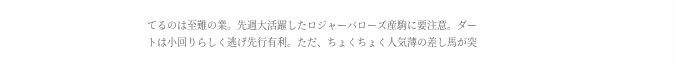てるのは至難の業。先週大活躍したロジャーバローズ産駒に要注意。ダートは小回りらしく逃げ先行有利。ただ、ちょくちょく人気薄の差し馬が突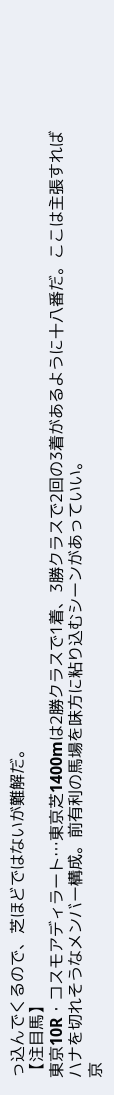っ込んでくるので、芝ほどではないが難解だ。
【注目馬】
東京10R・コスモアディラート…東京芝1400mは2勝クラスで1着、3勝クラスで2回の3着があるように十八番だ。ここは主張すればハナを切れそうなメンバー構成。前有利の馬場を味方に粘り込むシーンがあっていい。
京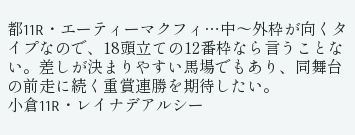都11R・エーティーマクフィ…中〜外枠が向くタイプなので、18頭立ての12番枠なら言うことない。差しが決まりやすい馬場でもあり、同舞台の前走に続く重賞連勝を期待したい。
小倉11R・レイナデアルシー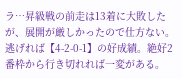ラ…昇級戦の前走は13着に大敗したが、展開が厳しかったので仕方ない。逃げれば【4-2-0-1】の好成績。絶好2番枠から行き切れれば一変がある。